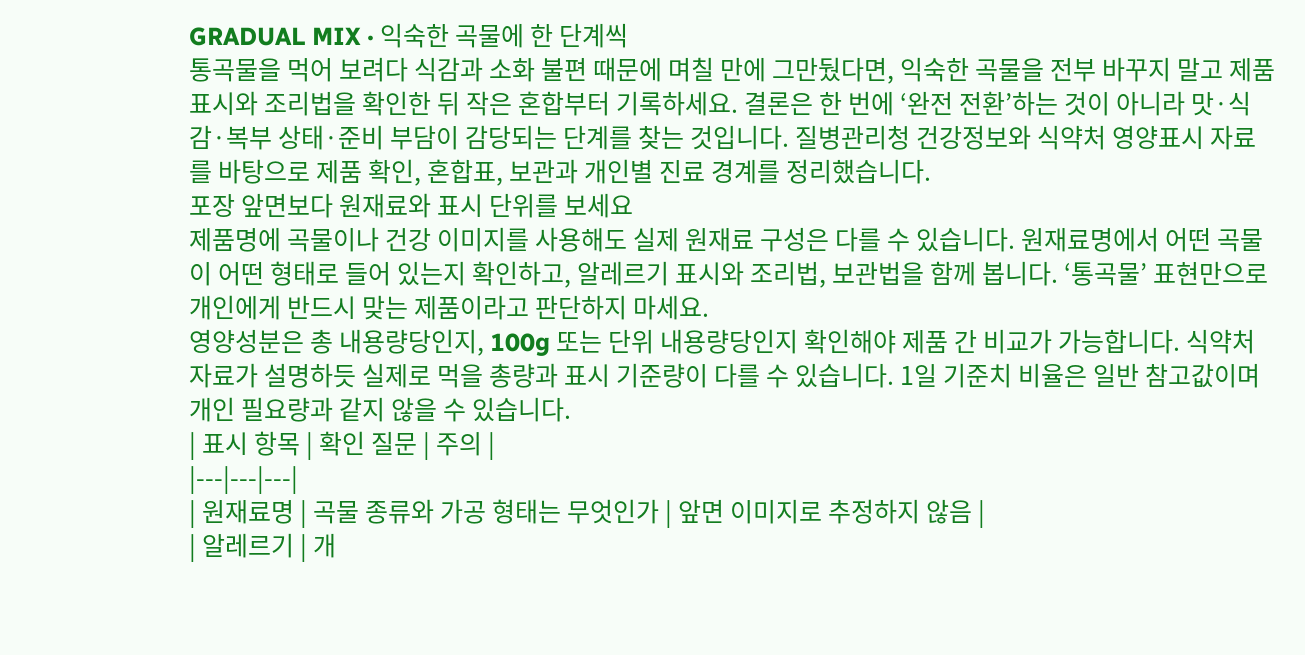GRADUAL MIX · 익숙한 곡물에 한 단계씩
통곡물을 먹어 보려다 식감과 소화 불편 때문에 며칠 만에 그만뒀다면, 익숙한 곡물을 전부 바꾸지 말고 제품 표시와 조리법을 확인한 뒤 작은 혼합부터 기록하세요. 결론은 한 번에 ‘완전 전환’하는 것이 아니라 맛·식감·복부 상태·준비 부담이 감당되는 단계를 찾는 것입니다. 질병관리청 건강정보와 식약처 영양표시 자료를 바탕으로 제품 확인, 혼합표, 보관과 개인별 진료 경계를 정리했습니다.
포장 앞면보다 원재료와 표시 단위를 보세요
제품명에 곡물이나 건강 이미지를 사용해도 실제 원재료 구성은 다를 수 있습니다. 원재료명에서 어떤 곡물이 어떤 형태로 들어 있는지 확인하고, 알레르기 표시와 조리법, 보관법을 함께 봅니다. ‘통곡물’ 표현만으로 개인에게 반드시 맞는 제품이라고 판단하지 마세요.
영양성분은 총 내용량당인지, 100g 또는 단위 내용량당인지 확인해야 제품 간 비교가 가능합니다. 식약처 자료가 설명하듯 실제로 먹을 총량과 표시 기준량이 다를 수 있습니다. 1일 기준치 비율은 일반 참고값이며 개인 필요량과 같지 않을 수 있습니다.
| 표시 항목 | 확인 질문 | 주의 |
|---|---|---|
| 원재료명 | 곡물 종류와 가공 형태는 무엇인가 | 앞면 이미지로 추정하지 않음 |
| 알레르기 | 개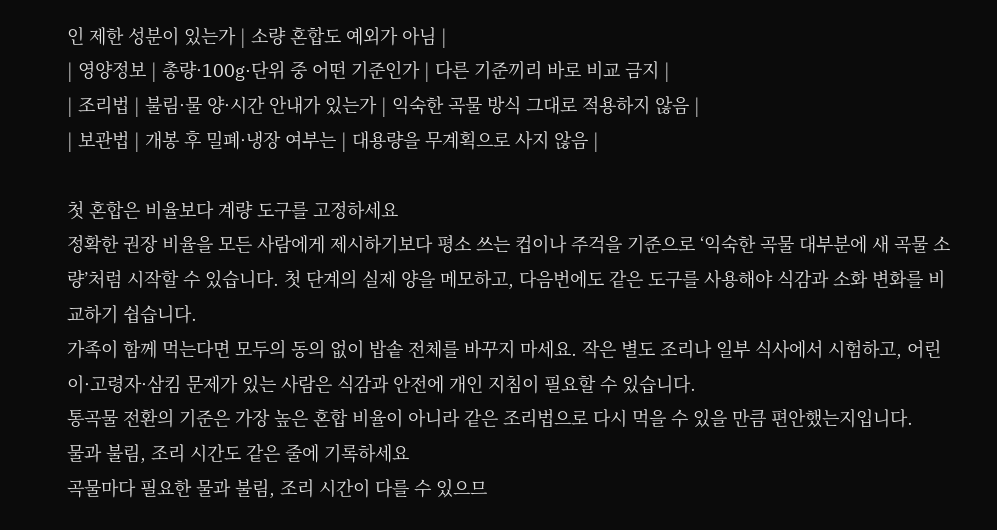인 제한 성분이 있는가 | 소량 혼합도 예외가 아님 |
| 영양정보 | 총량·100g·단위 중 어떤 기준인가 | 다른 기준끼리 바로 비교 금지 |
| 조리법 | 불림·물 양·시간 안내가 있는가 | 익숙한 곡물 방식 그대로 적용하지 않음 |
| 보관법 | 개봉 후 밀폐·냉장 여부는 | 대용량을 무계획으로 사지 않음 |

첫 혼합은 비율보다 계량 도구를 고정하세요
정확한 권장 비율을 모든 사람에게 제시하기보다 평소 쓰는 컵이나 주걱을 기준으로 ‘익숙한 곡물 대부분에 새 곡물 소량’처럼 시작할 수 있습니다. 첫 단계의 실제 양을 메모하고, 다음번에도 같은 도구를 사용해야 식감과 소화 변화를 비교하기 쉽습니다.
가족이 함께 먹는다면 모두의 동의 없이 밥솥 전체를 바꾸지 마세요. 작은 별도 조리나 일부 식사에서 시험하고, 어린이·고령자·삼킴 문제가 있는 사람은 식감과 안전에 개인 지침이 필요할 수 있습니다.
통곡물 전환의 기준은 가장 높은 혼합 비율이 아니라 같은 조리법으로 다시 먹을 수 있을 만큼 편안했는지입니다.
물과 불림, 조리 시간도 같은 줄에 기록하세요
곡물마다 필요한 물과 불림, 조리 시간이 다를 수 있으므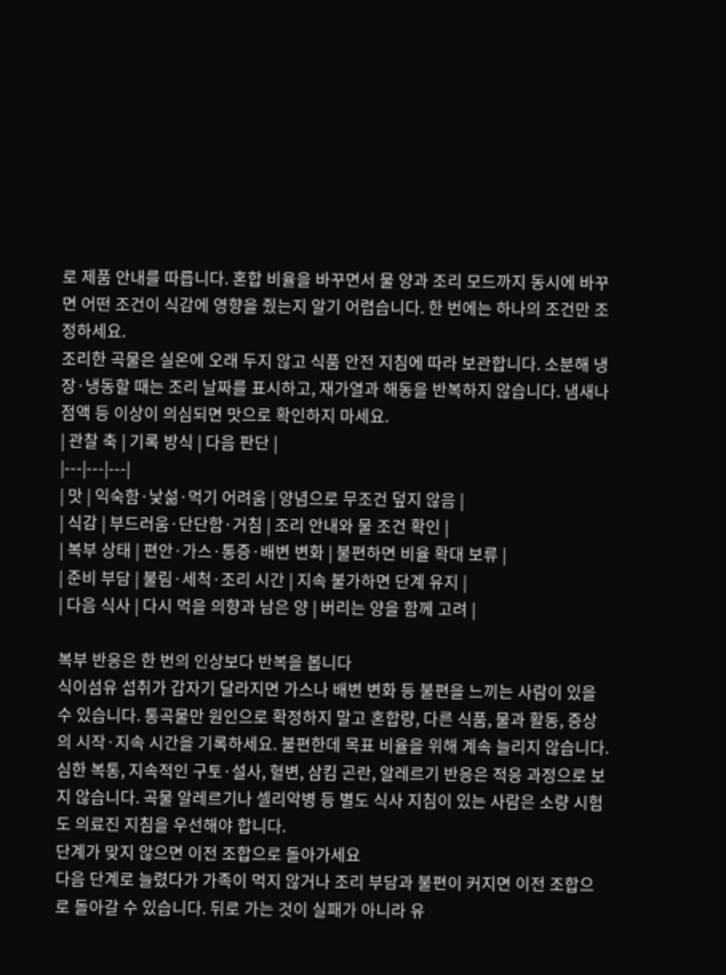로 제품 안내를 따릅니다. 혼합 비율을 바꾸면서 물 양과 조리 모드까지 동시에 바꾸면 어떤 조건이 식감에 영향을 줬는지 알기 어렵습니다. 한 번에는 하나의 조건만 조정하세요.
조리한 곡물은 실온에 오래 두지 않고 식품 안전 지침에 따라 보관합니다. 소분해 냉장·냉동할 때는 조리 날짜를 표시하고, 재가열과 해동을 반복하지 않습니다. 냄새나 점액 등 이상이 의심되면 맛으로 확인하지 마세요.
| 관찰 축 | 기록 방식 | 다음 판단 |
|---|---|---|
| 맛 | 익숙함·낯섦·먹기 어려움 | 양념으로 무조건 덮지 않음 |
| 식감 | 부드러움·단단함·거침 | 조리 안내와 물 조건 확인 |
| 복부 상태 | 편안·가스·통증·배변 변화 | 불편하면 비율 확대 보류 |
| 준비 부담 | 불림·세척·조리 시간 | 지속 불가하면 단계 유지 |
| 다음 식사 | 다시 먹을 의향과 남은 양 | 버리는 양을 함께 고려 |

복부 반응은 한 번의 인상보다 반복을 봅니다
식이섬유 섭취가 갑자기 달라지면 가스나 배변 변화 등 불편을 느끼는 사람이 있을 수 있습니다. 통곡물만 원인으로 확정하지 말고 혼합량, 다른 식품, 물과 활동, 증상의 시작·지속 시간을 기록하세요. 불편한데 목표 비율을 위해 계속 늘리지 않습니다.
심한 복통, 지속적인 구토·설사, 혈변, 삼킴 곤란, 알레르기 반응은 적응 과정으로 보지 않습니다. 곡물 알레르기나 셀리악병 등 별도 식사 지침이 있는 사람은 소량 시험도 의료진 지침을 우선해야 합니다.
단계가 맞지 않으면 이전 조합으로 돌아가세요
다음 단계로 늘렸다가 가족이 먹지 않거나 조리 부담과 불편이 커지면 이전 조합으로 돌아갈 수 있습니다. 뒤로 가는 것이 실패가 아니라 유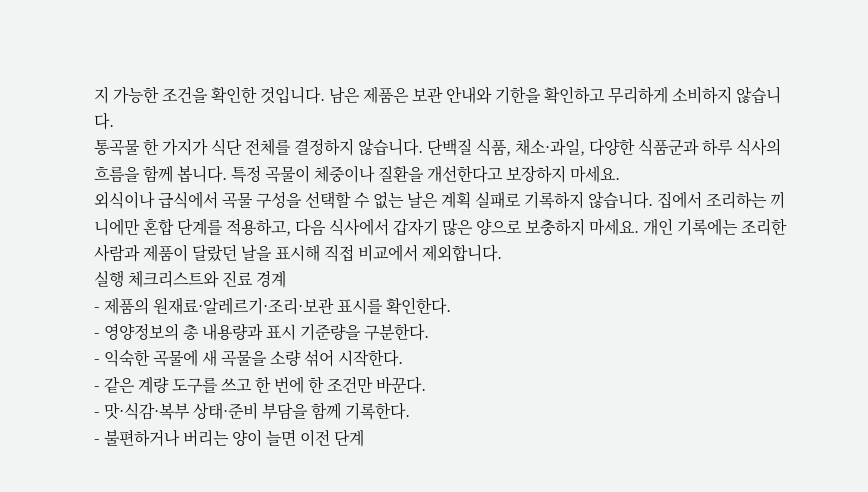지 가능한 조건을 확인한 것입니다. 남은 제품은 보관 안내와 기한을 확인하고 무리하게 소비하지 않습니다.
통곡물 한 가지가 식단 전체를 결정하지 않습니다. 단백질 식품, 채소·과일, 다양한 식품군과 하루 식사의 흐름을 함께 봅니다. 특정 곡물이 체중이나 질환을 개선한다고 보장하지 마세요.
외식이나 급식에서 곡물 구성을 선택할 수 없는 날은 계획 실패로 기록하지 않습니다. 집에서 조리하는 끼니에만 혼합 단계를 적용하고, 다음 식사에서 갑자기 많은 양으로 보충하지 마세요. 개인 기록에는 조리한 사람과 제품이 달랐던 날을 표시해 직접 비교에서 제외합니다.
실행 체크리스트와 진료 경계
- 제품의 원재료·알레르기·조리·보관 표시를 확인한다.
- 영양정보의 총 내용량과 표시 기준량을 구분한다.
- 익숙한 곡물에 새 곡물을 소량 섞어 시작한다.
- 같은 계량 도구를 쓰고 한 번에 한 조건만 바꾼다.
- 맛·식감·복부 상태·준비 부담을 함께 기록한다.
- 불편하거나 버리는 양이 늘면 이전 단계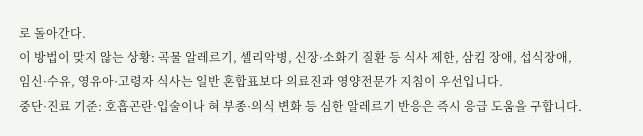로 돌아간다.
이 방법이 맞지 않는 상황: 곡물 알레르기, 셀리악병, 신장·소화기 질환 등 식사 제한, 삼킴 장애, 섭식장애, 임신·수유, 영유아·고령자 식사는 일반 혼합표보다 의료진과 영양전문가 지침이 우선입니다.
중단·진료 기준: 호흡곤란·입술이나 혀 부종·의식 변화 등 심한 알레르기 반응은 즉시 응급 도움을 구합니다.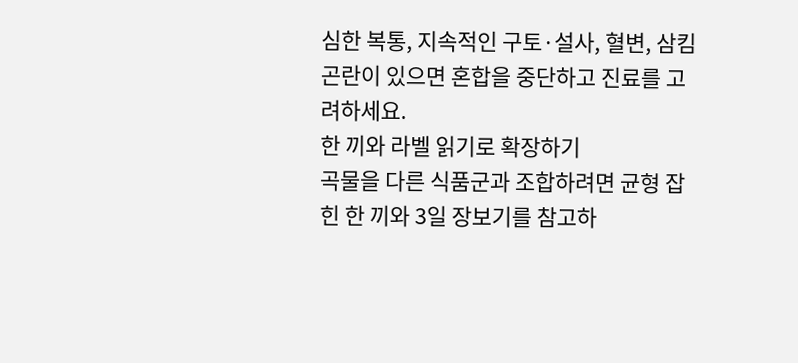심한 복통, 지속적인 구토·설사, 혈변, 삼킴 곤란이 있으면 혼합을 중단하고 진료를 고려하세요.
한 끼와 라벨 읽기로 확장하기
곡물을 다른 식품군과 조합하려면 균형 잡힌 한 끼와 3일 장보기를 참고하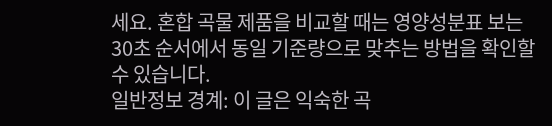세요. 혼합 곡물 제품을 비교할 때는 영양성분표 보는 30초 순서에서 동일 기준량으로 맞추는 방법을 확인할 수 있습니다.
일반정보 경계: 이 글은 익숙한 곡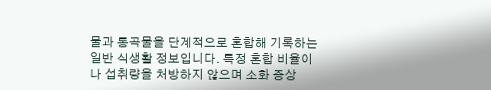물과 통곡물을 단계적으로 혼합해 기록하는 일반 식생활 정보입니다. 특정 혼합 비율이나 섭취량을 처방하지 않으며 소화 증상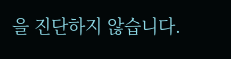을 진단하지 않습니다.